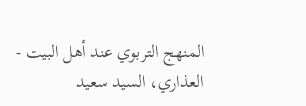المنهج التربوي عند أهل البيت - العذاري، السيد سعيد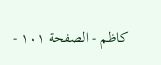كاظم - الصفحة ١٠١ -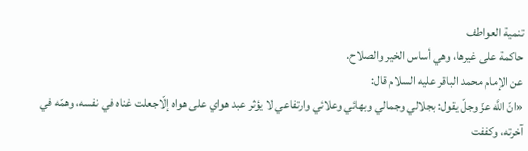تنمية العواطف
حاكمة على غيرها، وهي أساس الخير والصلاح.
عن الإمام محمد الباقر عليه السلام قال:
«انّ اللَّه عزّ وجلّ يقول: بجلالي وجمالي وبهائي وعلائي وارتفاعي لا يؤثر عبد هواي على هواه إلّاجعلت غناه في نفسه، وهمّه في آخرته، وكففت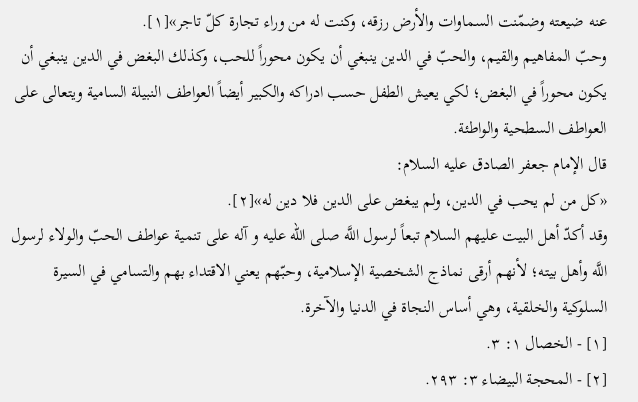عنه ضيعته وضمّنت السماوات والأرض رزقه، وكنت له من وراء تجارة كلّ تاجر»[١].
وحبّ المفاهيم والقيم، والحبّ في الدين ينبغي أن يكون محوراً للحب، وكذلك البغض في الدين ينبغي أن يكون محوراً في البغض؛ لكي يعيش الطفل حسب ادراكه والكبير أيضاً العواطف النبيلة السامية ويتعالى على العواطف السطحية والواطئة.
قال الإمام جعفر الصادق عليه السلام:
«كل من لم يحب في الدين، ولم يبغض على الدين فلا دين له»[٢].
وقد أكدّ أهل البيت عليهم السلام تبعاً لرسول اللَّه صلى الله عليه و آله على تنمية عواطف الحبّ والولاء لرسول اللَّه وأهل بيته؛ لأنهم أرقى نماذج الشخصية الإسلامية، وحبّهم يعني الاقتداء بهم والتسامي في السيرة السلوكية والخلقية، وهي أساس النجاة في الدنيا والآخرة.
[١] - الخصال ١: ٣.
[٢] - المحجة البيضاء ٣: ٢٩٣.